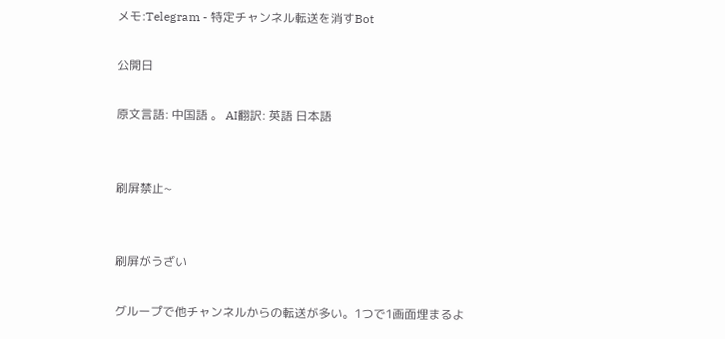メモ:Telegram - 特定チャンネル転送を消すBot

公開日

原文言語: 中国語 。 AI翻訳: 英語 日本語


刷屏禁止~


刷屏がうざい

グループで他チャンネルからの転送が多い。1つで1画面埋まるよ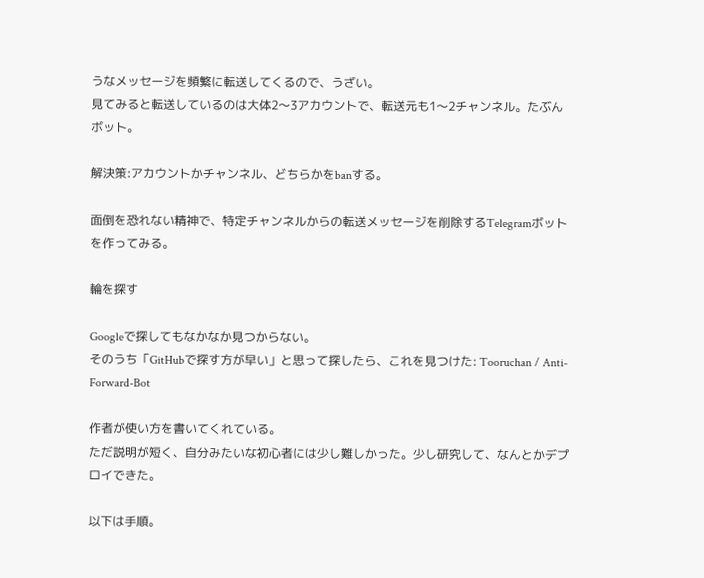うなメッセージを頻繁に転送してくるので、うざい。
見てみると転送しているのは大体2〜3アカウントで、転送元も1〜2チャンネル。たぶんボット。

解決策:アカウントかチャンネル、どちらかをbanする。

面倒を恐れない精神で、特定チャンネルからの転送メッセージを削除するTelegramボットを作ってみる。

輪を探す

Googleで探してもなかなか見つからない。
そのうち「GitHubで探す方が早い」と思って探したら、これを見つけた: Tooruchan / Anti-Forward-Bot

作者が使い方を書いてくれている。
ただ説明が短く、自分みたいな初心者には少し難しかった。少し研究して、なんとかデプロイできた。

以下は手順。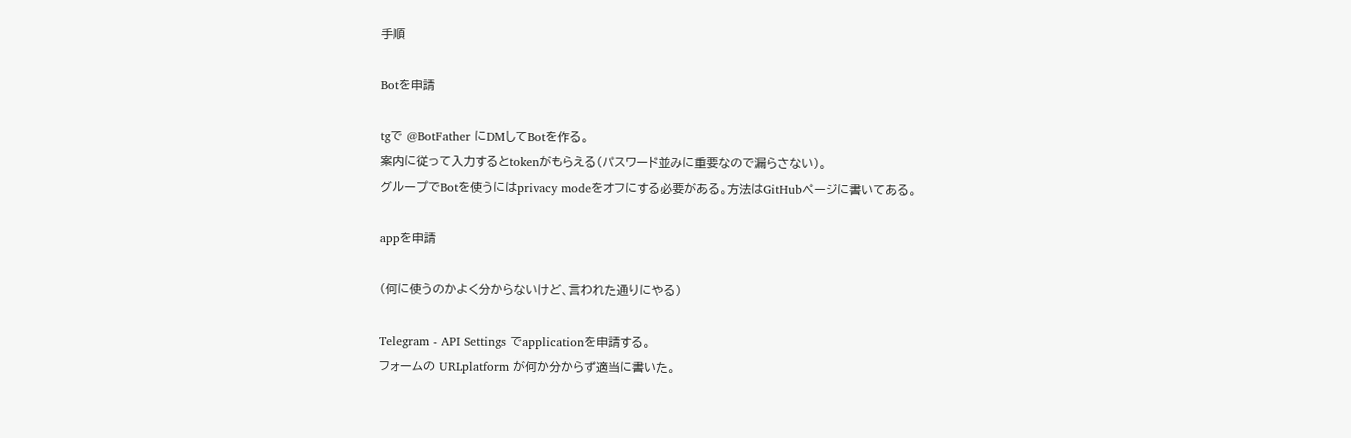手順

Botを申請

tgで @BotFather にDMしてBotを作る。
案内に従って入力するとtokenがもらえる(パスワード並みに重要なので漏らさない)。
グループでBotを使うにはprivacy modeをオフにする必要がある。方法はGitHubページに書いてある。

appを申請

(何に使うのかよく分からないけど、言われた通りにやる)

Telegram - API Settings でapplicationを申請する。
フォームの URLplatform が何か分からず適当に書いた。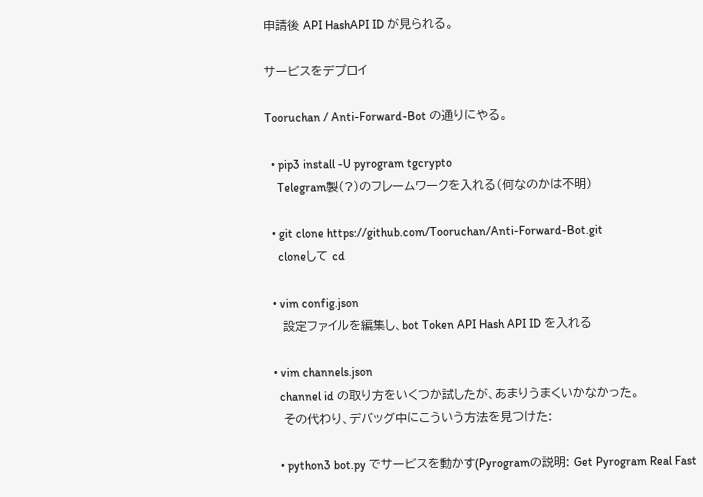申請後 API HashAPI ID が見られる。

サービスをデプロイ

Tooruchan / Anti-Forward-Bot の通りにやる。

  • pip3 install -U pyrogram tgcrypto
    Telegram製(?)のフレームワークを入れる(何なのかは不明)

  • git clone https://github.com/Tooruchan/Anti-Forward-Bot.git
    cloneして cd

  • vim config.json
    設定ファイルを編集し、bot Token API Hash API ID を入れる

  • vim channels.json
    channel id の取り方をいくつか試したが、あまりうまくいかなかった。
    その代わり、デバッグ中にこういう方法を見つけた:

    • python3 bot.py でサービスを動かす(Pyrogramの説明: Get Pyrogram Real Fast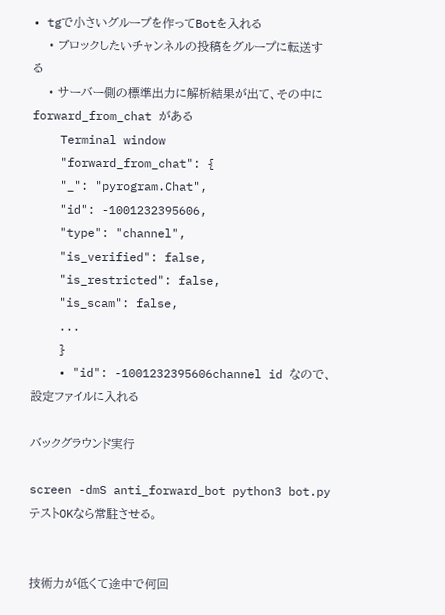• tgで小さいグループを作ってBotを入れる
    • ブロックしたいチャンネルの投稿をグループに転送する
    • サーバー側の標準出力に解析結果が出て、その中に forward_from_chat がある
    Terminal window
    "forward_from_chat": {
    "_": "pyrogram.Chat",
    "id": -1001232395606,
    "type": "channel",
    "is_verified": false,
    "is_restricted": false,
    "is_scam": false,
    ...
    }
    • "id": -1001232395606channel id なので、設定ファイルに入れる

バックグラウンド実行

screen -dmS anti_forward_bot python3 bot.py
テストOKなら常駐させる。


技術力が低くて途中で何回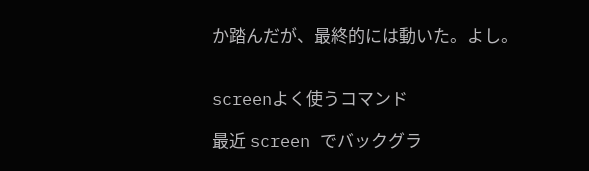か踏んだが、最終的には動いた。よし。


screenよく使うコマンド

最近 screen でバックグラ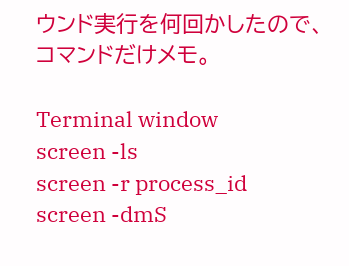ウンド実行を何回かしたので、コマンドだけメモ。

Terminal window
screen -ls
screen -r process_id
screen -dmS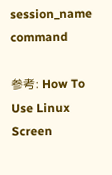session_name command

参考: How To Use Linux Screen